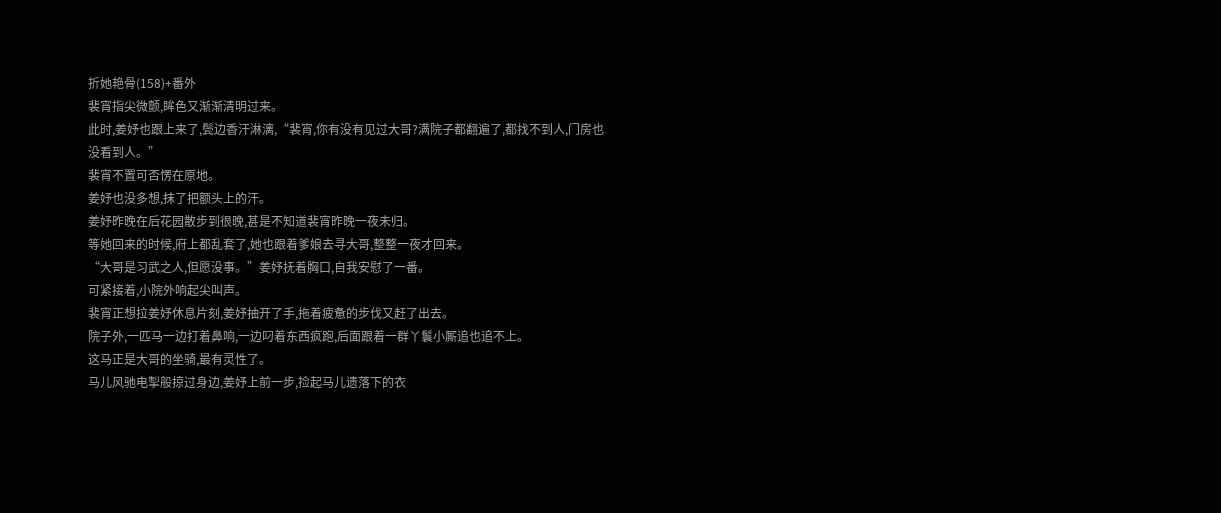折她艳骨(158)+番外
裴宵指尖微颤,眸色又渐渐清明过来。
此时,姜妤也跟上来了,鬓边香汗淋漓,“裴宵,你有没有见过大哥?满院子都翻遍了,都找不到人,门房也没看到人。”
裴宵不置可否愣在原地。
姜妤也没多想,抹了把额头上的汗。
姜妤昨晚在后花园散步到很晚,甚是不知道裴宵昨晚一夜未归。
等她回来的时候,府上都乱套了,她也跟着爹娘去寻大哥,整整一夜才回来。
“大哥是习武之人,但愿没事。”姜妤抚着胸口,自我安慰了一番。
可紧接着,小院外响起尖叫声。
裴宵正想拉姜妤休息片刻,姜妤抽开了手,拖着疲惫的步伐又赶了出去。
院子外,一匹马一边打着鼻响,一边叼着东西疯跑,后面跟着一群丫鬟小厮追也追不上。
这马正是大哥的坐骑,最有灵性了。
马儿风驰电掣般掠过身边,姜妤上前一步,捡起马儿遗落下的衣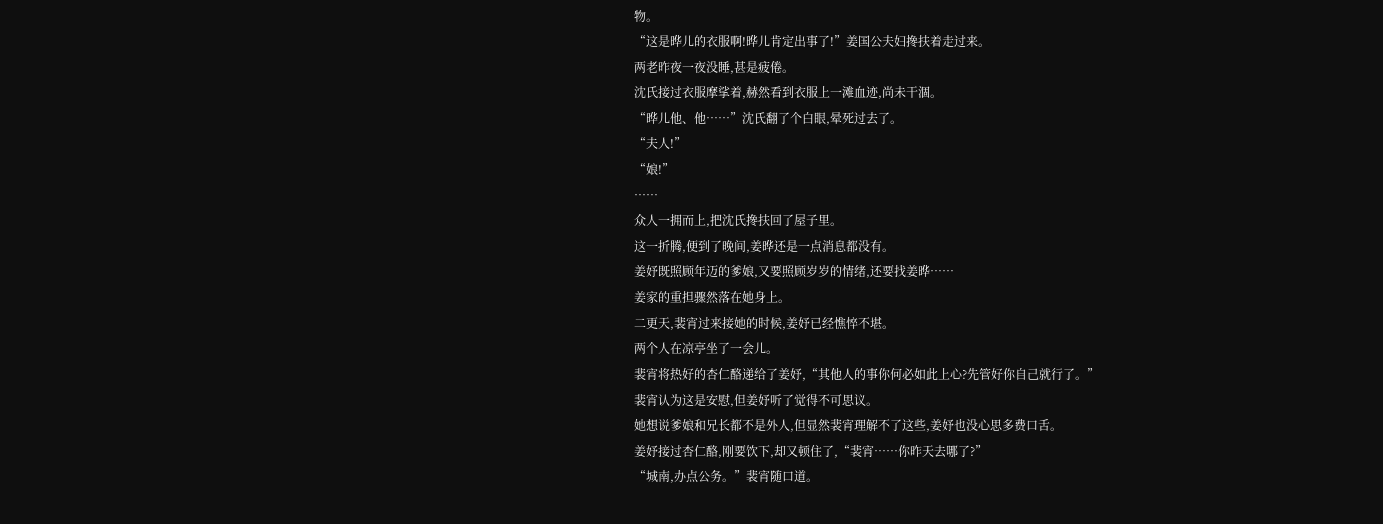物。
“这是晔儿的衣服啊!晔儿肯定出事了!”姜国公夫妇搀扶着走过来。
两老昨夜一夜没睡,甚是疲倦。
沈氏接过衣服摩挲着,赫然看到衣服上一滩血迹,尚未干涸。
“晔儿他、他……”沈氏翻了个白眼,晕死过去了。
“夫人!”
“娘!”
……
众人一拥而上,把沈氏搀扶回了屋子里。
这一折腾,便到了晚间,姜晔还是一点消息都没有。
姜妤既照顾年迈的爹娘,又要照顾岁岁的情绪,还要找姜晔……
姜家的重担骤然落在她身上。
二更天,裴宵过来接她的时候,姜妤已经憔悴不堪。
两个人在凉亭坐了一会儿。
裴宵将热好的杏仁酪递给了姜妤,“其他人的事你何必如此上心?先管好你自己就行了。”
裴宵认为这是安慰,但姜妤听了觉得不可思议。
她想说爹娘和兄长都不是外人,但显然裴宵理解不了这些,姜妤也没心思多费口舌。
姜妤接过杏仁酪,刚要饮下,却又顿住了,“裴宵……你昨天去哪了?”
“城南,办点公务。”裴宵随口道。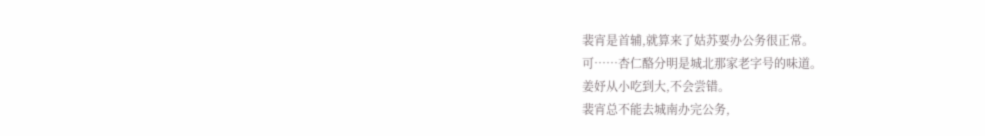裴宵是首辅,就算来了姑苏要办公务很正常。
可……杏仁酪分明是城北那家老字号的味道。
姜妤从小吃到大,不会尝错。
裴宵总不能去城南办完公务,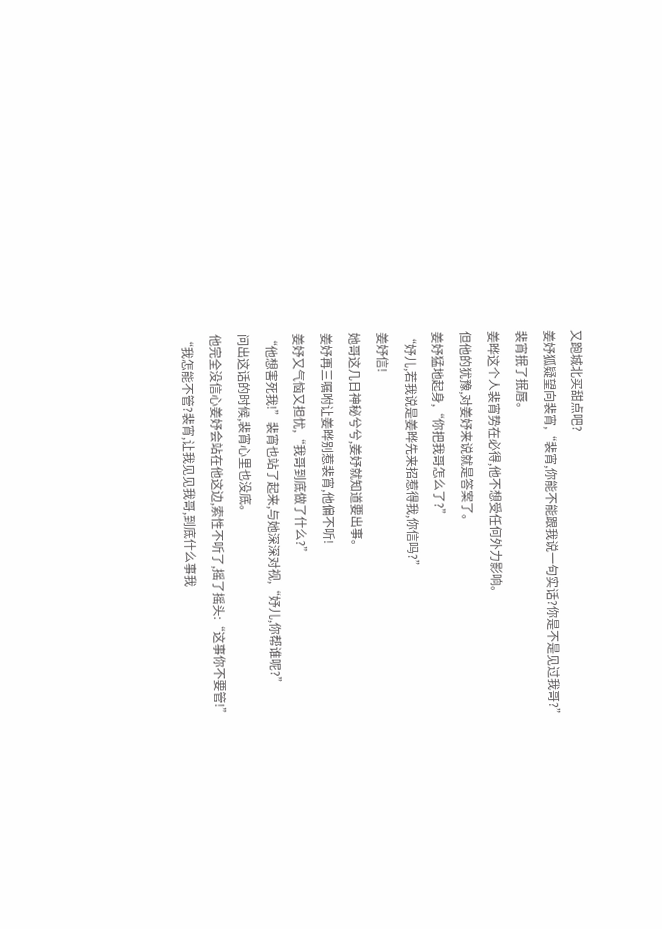又跑城北买甜点吧?
姜妤狐疑望向裴宵,“裴宵,你能不能跟我说一句实话?你是不是见过我哥?”
裴宵抿了抿唇。
姜晔这个人裴宵势在必得,他不想受任何外力影响。
但他的犹豫,对姜妤来说就是答案了。
姜妤猛地起身,“你把我哥怎么了?”
“妤儿,若我说是姜晔先来招惹得我,你信吗?”
姜妤信!
她哥这几日神秘兮兮,姜妤就知道要出事。
姜妤再三嘱咐让姜晔别惹裴宵,他偏不听!
姜妤又气恼又担忧,“我哥到底做了什么?”
“他想害死我!”裴宵也站了起来,与她深深对视,“妤儿,你帮谁呢?”
问出这话的时候,裴宵心里也没底。
他完全没信心姜妤会站在他这边,索性不听了,摇了摇头:“这事你不要管!”
“我怎能不管?裴宵,让我见见我哥,到底什么事我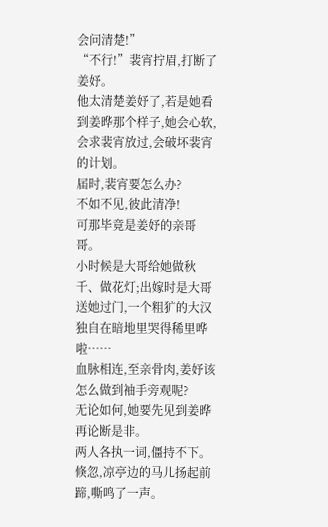会问清楚!”
“不行!”裴宵拧眉,打断了姜妤。
他太清楚姜妤了,若是她看到姜晔那个样子,她会心软,会求裴宵放过,会破坏裴宵的计划。
届时,裴宵要怎么办?
不如不见,彼此清净!
可那毕竟是姜妤的亲哥哥。
小时候是大哥给她做秋千、做花灯;出嫁时是大哥送她过门,一个粗犷的大汉独自在暗地里哭得稀里哗啦……
血脉相连,至亲骨肉,姜妤该怎么做到袖手旁观呢?
无论如何,她要先见到姜晔再论断是非。
两人各执一词,僵持不下。
倏忽,凉亭边的马儿扬起前蹄,嘶鸣了一声。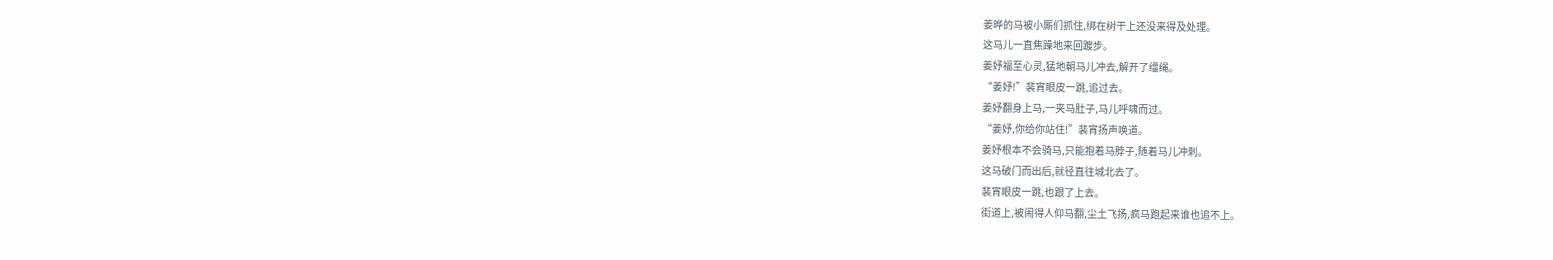姜晔的马被小厮们抓住,绑在树干上还没来得及处理。
这马儿一直焦躁地来回踱步。
姜妤福至心灵,猛地朝马儿冲去,解开了缰绳。
“姜妤!”裴宵眼皮一跳,追过去。
姜妤翻身上马,一夹马肚子,马儿呼啸而过。
“姜妤,你给你站住!”裴宵扬声唤道。
姜妤根本不会骑马,只能抱着马脖子,随着马儿冲刺。
这马破门而出后,就径直往城北去了。
裴宵眼皮一跳,也跟了上去。
街道上,被闹得人仰马翻,尘土飞扬,疯马跑起来谁也追不上。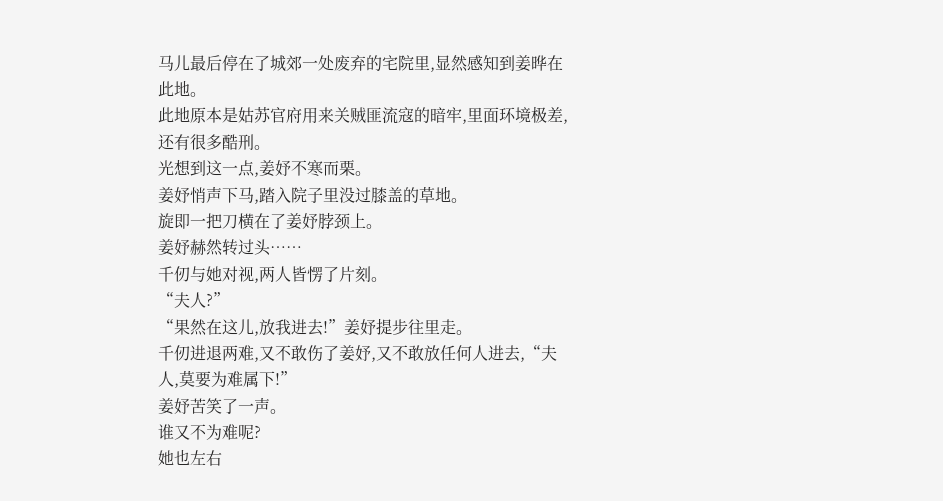马儿最后停在了城郊一处废弃的宅院里,显然感知到姜晔在此地。
此地原本是姑苏官府用来关贼匪流寇的暗牢,里面环境极差,还有很多酷刑。
光想到这一点,姜妤不寒而栗。
姜妤悄声下马,踏入院子里没过膝盖的草地。
旋即一把刀横在了姜妤脖颈上。
姜妤赫然转过头……
千仞与她对视,两人皆愣了片刻。
“夫人?”
“果然在这儿,放我进去!”姜妤提步往里走。
千仞进退两难,又不敢伤了姜妤,又不敢放任何人进去,“夫人,莫要为难属下!”
姜妤苦笑了一声。
谁又不为难呢?
她也左右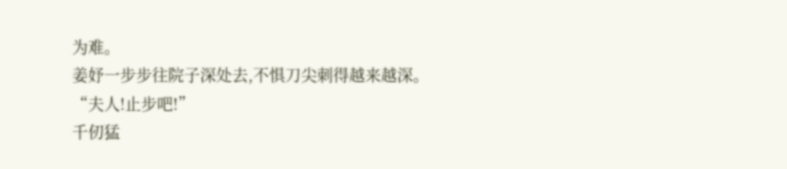为难。
姜妤一步步往院子深处去,不惧刀尖刺得越来越深。
“夫人!止步吧!”
千仞猛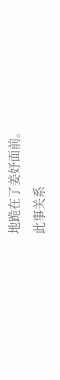地跪在了姜妤面前。
此事关系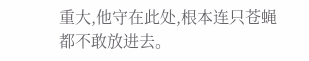重大,他守在此处,根本连只苍蝇都不敢放进去。